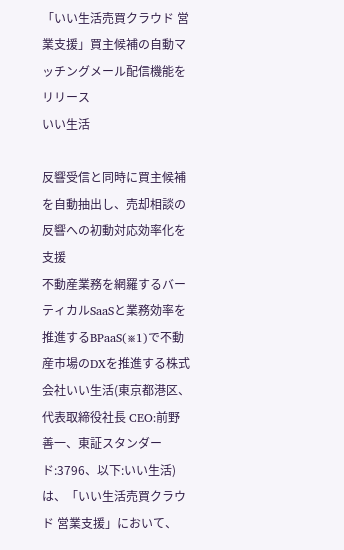「いい生活売買クラウド 営業支援」買主候補の自動マッチングメール配信機能をリリース
いい生活

反響受信と同時に買主候補を自動抽出し、売却相談の反響への初動対応効率化を支援
不動産業務を網羅するバーティカルSaaSと業務効率を推進するBPaaS(※1)で不動産市場のDXを推進する株式会社いい生活(東京都港区、代表取締役社長 CEO:前野 善一、東証スタンダード:3796、以下:いい生活)は、「いい生活売買クラウド 営業支援」において、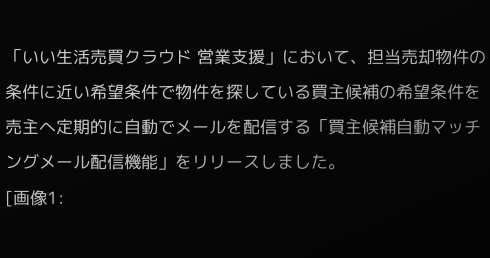「いい生活売買クラウド 営業支援」において、担当売却物件の条件に近い希望条件で物件を探している買主候補の希望条件を売主へ定期的に自動でメールを配信する「買主候補自動マッチングメール配信機能」をリリースしました。
[画像1: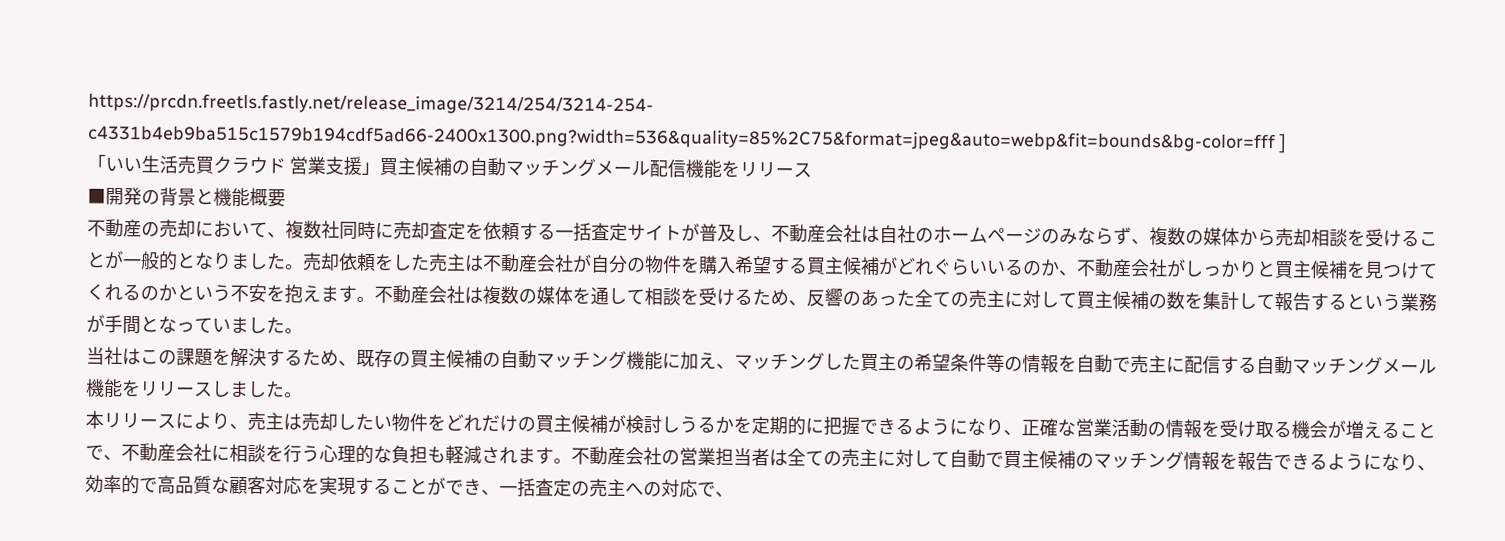https://prcdn.freetls.fastly.net/release_image/3214/254/3214-254-c4331b4eb9ba515c1579b194cdf5ad66-2400x1300.png?width=536&quality=85%2C75&format=jpeg&auto=webp&fit=bounds&bg-color=fff ]
「いい生活売買クラウド 営業支援」買主候補の自動マッチングメール配信機能をリリース
■開発の背景と機能概要
不動産の売却において、複数社同時に売却査定を依頼する一括査定サイトが普及し、不動産会社は自社のホームページのみならず、複数の媒体から売却相談を受けることが一般的となりました。売却依頼をした売主は不動産会社が自分の物件を購入希望する買主候補がどれぐらいいるのか、不動産会社がしっかりと買主候補を見つけてくれるのかという不安を抱えます。不動産会社は複数の媒体を通して相談を受けるため、反響のあった全ての売主に対して買主候補の数を集計して報告するという業務が手間となっていました。
当社はこの課題を解決するため、既存の買主候補の自動マッチング機能に加え、マッチングした買主の希望条件等の情報を自動で売主に配信する自動マッチングメール機能をリリースしました。
本リリースにより、売主は売却したい物件をどれだけの買主候補が検討しうるかを定期的に把握できるようになり、正確な営業活動の情報を受け取る機会が増えることで、不動産会社に相談を行う心理的な負担も軽減されます。不動産会社の営業担当者は全ての売主に対して自動で買主候補のマッチング情報を報告できるようになり、効率的で高品質な顧客対応を実現することができ、一括査定の売主への対応で、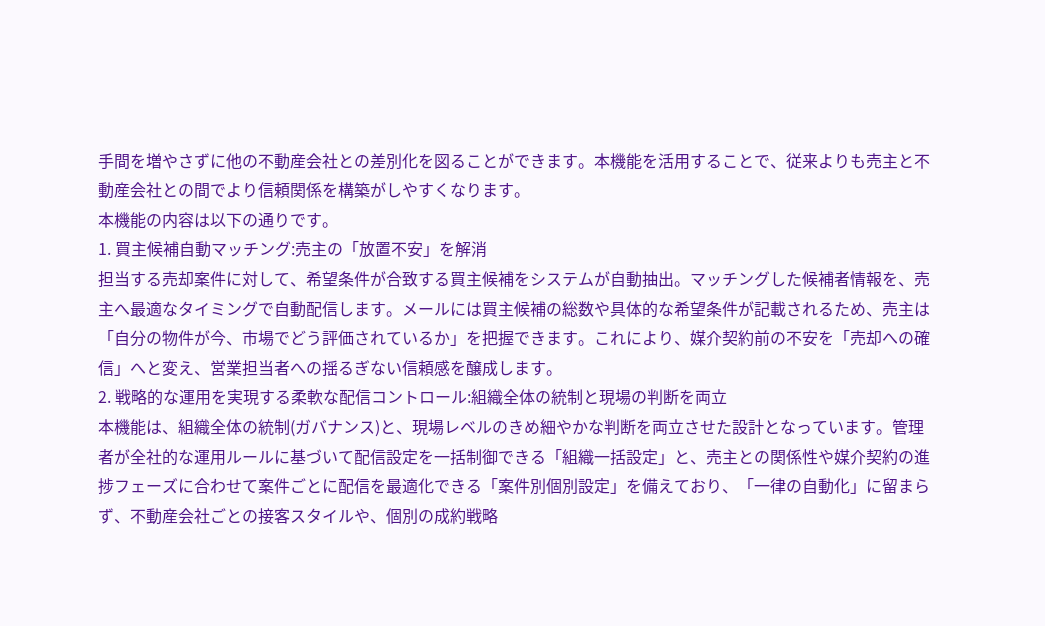手間を増やさずに他の不動産会社との差別化を図ることができます。本機能を活用することで、従来よりも売主と不動産会社との間でより信頼関係を構築がしやすくなります。
本機能の内容は以下の通りです。
1. 買主候補自動マッチング:売主の「放置不安」を解消
担当する売却案件に対して、希望条件が合致する買主候補をシステムが自動抽出。マッチングした候補者情報を、売主へ最適なタイミングで自動配信します。メールには買主候補の総数や具体的な希望条件が記載されるため、売主は「自分の物件が今、市場でどう評価されているか」を把握できます。これにより、媒介契約前の不安を「売却への確信」へと変え、営業担当者への揺るぎない信頼感を醸成します。
2. 戦略的な運用を実現する柔軟な配信コントロール:組織全体の統制と現場の判断を両立
本機能は、組織全体の統制(ガバナンス)と、現場レベルのきめ細やかな判断を両立させた設計となっています。管理者が全社的な運用ルールに基づいて配信設定を一括制御できる「組織一括設定」と、売主との関係性や媒介契約の進捗フェーズに合わせて案件ごとに配信を最適化できる「案件別個別設定」を備えており、「一律の自動化」に留まらず、不動産会社ごとの接客スタイルや、個別の成約戦略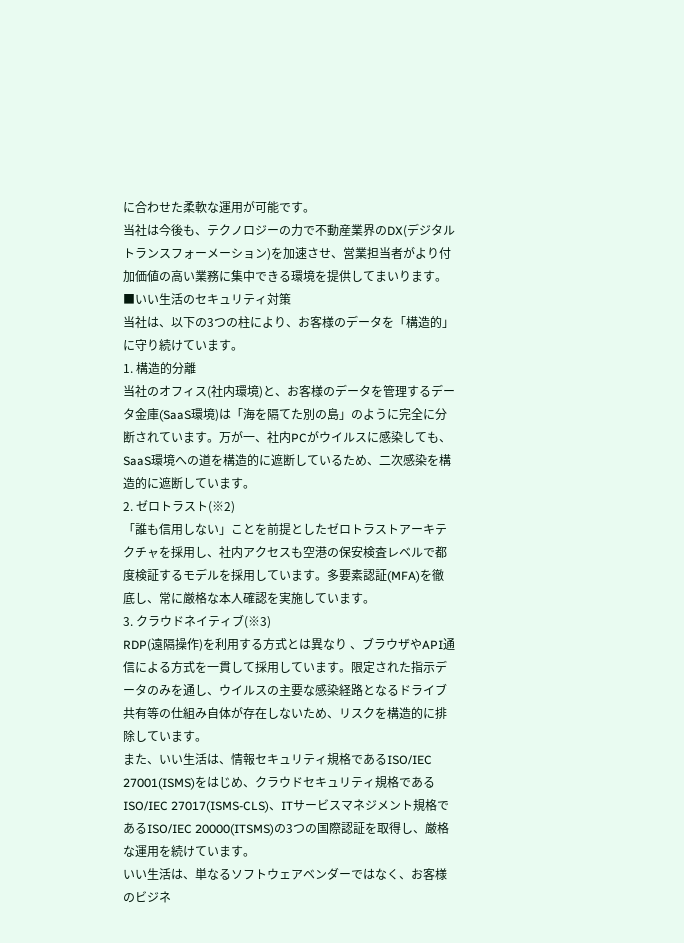に合わせた柔軟な運用が可能です。
当社は今後も、テクノロジーの力で不動産業界のDX(デジタルトランスフォーメーション)を加速させ、営業担当者がより付加価値の高い業務に集中できる環境を提供してまいります。
■いい生活のセキュリティ対策
当社は、以下の3つの柱により、お客様のデータを「構造的」に守り続けています。
1. 構造的分離
当社のオフィス(社内環境)と、お客様のデータを管理するデータ金庫(SaaS環境)は「海を隔てた別の島」のように完全に分断されています。万が一、社内PCがウイルスに感染しても、SaaS環境への道を構造的に遮断しているため、二次感染を構造的に遮断しています。
2. ゼロトラスト(※2)
「誰も信用しない」ことを前提としたゼロトラストアーキテクチャを採用し、社内アクセスも空港の保安検査レベルで都度検証するモデルを採用しています。多要素認証(MFA)を徹底し、常に厳格な本人確認を実施しています。
3. クラウドネイティブ(※3)
RDP(遠隔操作)を利用する方式とは異なり 、ブラウザやAPI通信による方式を一貫して採用しています。限定された指示データのみを通し、ウイルスの主要な感染経路となるドライブ共有等の仕組み自体が存在しないため、リスクを構造的に排除しています。
また、いい生活は、情報セキュリティ規格であるISO/IEC 27001(ISMS)をはじめ、クラウドセキュリティ規格であるISO/IEC 27017(ISMS-CLS)、ITサービスマネジメント規格であるISO/IEC 20000(ITSMS)の3つの国際認証を取得し、厳格な運用を続けています。
いい生活は、単なるソフトウェアベンダーではなく、お客様のビジネ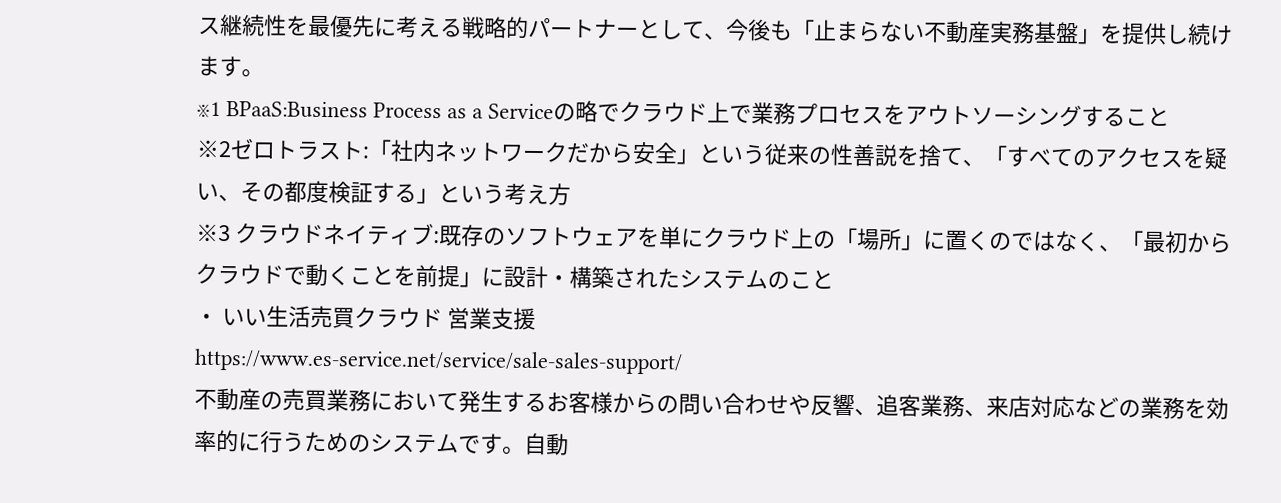ス継続性を最優先に考える戦略的パートナーとして、今後も「止まらない不動産実務基盤」を提供し続けます。
※1 BPaaS:Business Process as a Serviceの略でクラウド上で業務プロセスをアウトソーシングすること
※2ゼロトラスト:「社内ネットワークだから安全」という従来の性善説を捨て、「すべてのアクセスを疑い、その都度検証する」という考え方
※3 クラウドネイティブ:既存のソフトウェアを単にクラウド上の「場所」に置くのではなく、「最初からクラウドで動くことを前提」に設計・構築されたシステムのこと
・ いい生活売買クラウド 営業支援
https://www.es-service.net/service/sale-sales-support/
不動産の売買業務において発生するお客様からの問い合わせや反響、追客業務、来店対応などの業務を効率的に行うためのシステムです。自動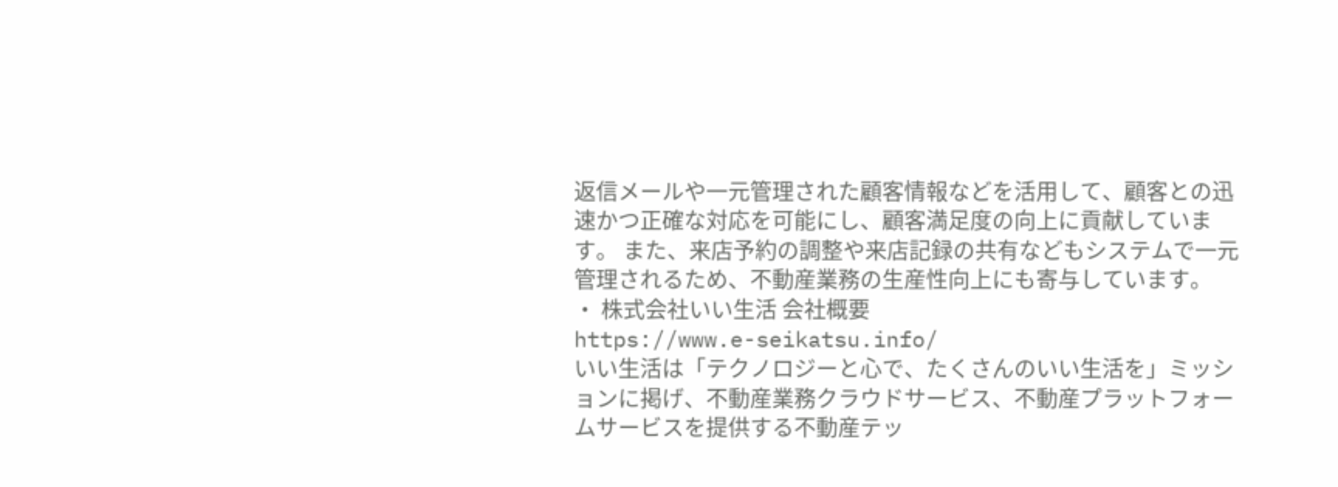返信メールや一元管理された顧客情報などを活用して、顧客との迅速かつ正確な対応を可能にし、顧客満足度の向上に貢献しています。 また、来店予約の調整や来店記録の共有などもシステムで一元管理されるため、不動産業務の生産性向上にも寄与しています。
・ 株式会社いい生活 会社概要
https://www.e-seikatsu.info/
いい生活は「テクノロジーと心で、たくさんのいい生活を」ミッションに掲げ、不動産業務クラウドサービス、不動産プラットフォームサービスを提供する不動産テッ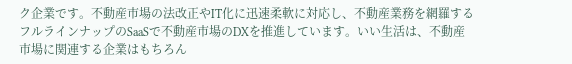ク企業です。不動産市場の法改正やIT化に迅速柔軟に対応し、不動産業務を網羅するフルラインナップのSaaSで不動産市場のDXを推進しています。いい生活は、不動産市場に関連する企業はもちろん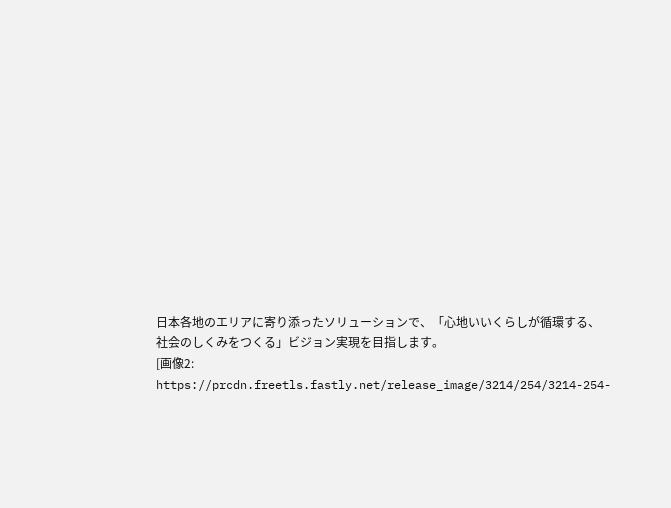日本各地のエリアに寄り添ったソリューションで、「心地いいくらしが循環する、社会のしくみをつくる」ビジョン実現を目指します。
[画像2:
https://prcdn.freetls.fastly.net/release_image/3214/254/3214-254-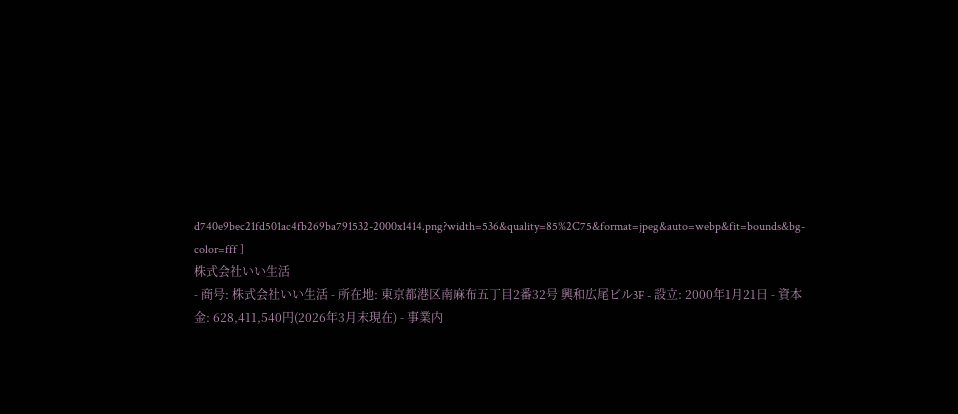d740e9bec21fd501ac4fb269ba791532-2000x1414.png?width=536&quality=85%2C75&format=jpeg&auto=webp&fit=bounds&bg-color=fff ]
株式会社いい生活
- 商号: 株式会社いい生活 - 所在地: 東京都港区南麻布五丁目2番32号 興和広尾ビル3F - 設立: 2000年1月21日 - 資本金: 628,411,540円(2026年3月末現在) - 事業内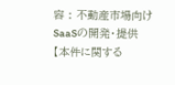容 : 不動産市場向けSaaSの開発・提供
【本件に関する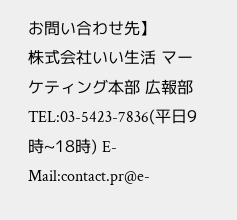お問い合わせ先】
株式会社いい生活 マーケティング本部 広報部
TEL:03-5423-7836(平日9時~18時) E-Mail:contact.pr@e-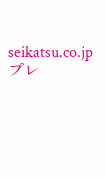seikatsu.co.jp
プレ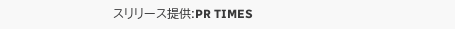スリリース提供:PR TIMES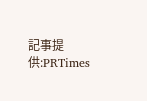記事提供:PRTimes